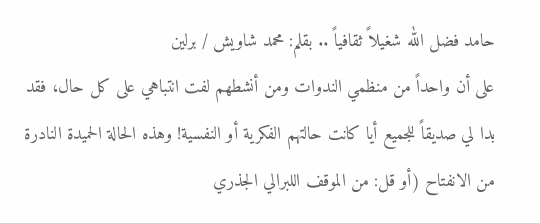حامد فضل الله شغيلاً ثقافياً .. بقلم: محمد شاويش / برلين
على أن واحداً من منظمي الندوات ومن أنشطهم لفت انتباهي على كل حال، فقد بدا لي صديقاً للجميع أيا كانت حالتهم الفكرية أو النفسية! وهذه الحالة الحميدة النادرة من الانفتاح (أو قل: من الموقف اللبرالي الجذري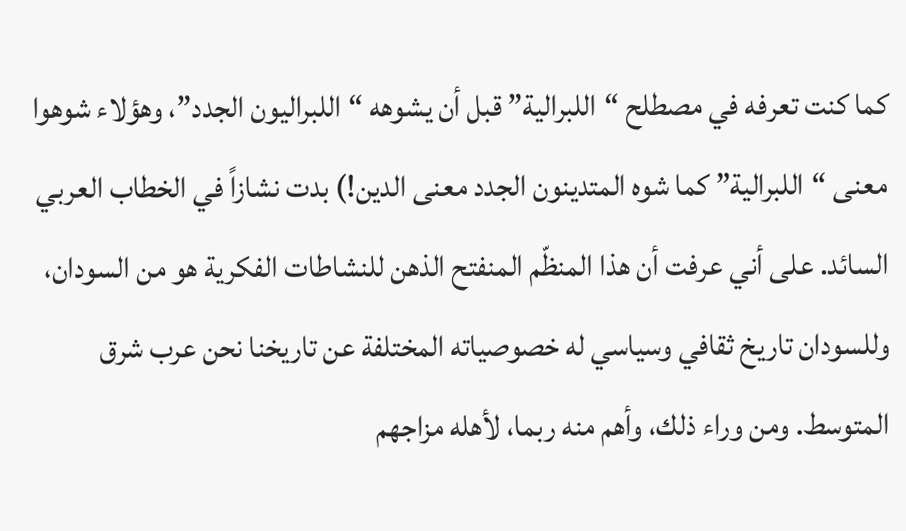كما كنت تعرفه في مصطلح “اللبرالية” قبل أن يشوهه “اللبراليون الجدد”، وهؤلاء شوهوا معنى “اللبرالية” كما شوه المتدينون الجدد معنى الدين!) بدت نشازاً في الخطاب العربي السائد. على أني عرفت أن هذا المنظّم المنفتح الذهن للنشاطات الفكرية هو من السودان، وللسودان تاريخ ثقافي وسياسي له خصوصياته المختلفة عن تاريخنا نحن عرب شرق المتوسط. ومن وراء ذلك، وأهم منه ربما، لأهله مزاجهم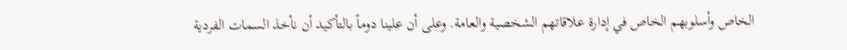الخاص وأسلوبهم الخاص في إدارة علاقاتهم الشخصية والعامة. وعلى أن علينا دوماً بالتأكيد أن نأخذ السمات الفردية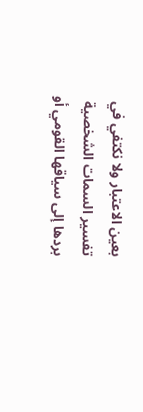بعين الاعتبار ولا نكتفي في تفسير السمات الشخصية بردها إلى سياقها القومي أو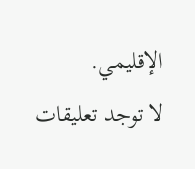الإقليمي.
لا توجد تعليقات